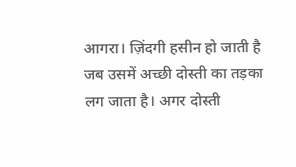आगरा। ज़िंदगी हसीन हो जाती है जब उसमें अच्छी दोस्ती का तड़का लग जाता है। अगर दोस्ती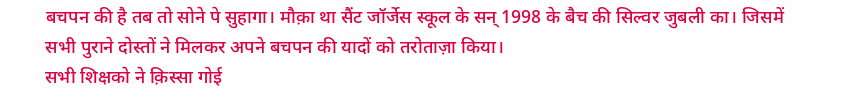बचपन की है तब तो सोने पे सुहागा। मौक़ा था सैंट जॉर्जेस स्कूल के सन् 1998 के बैच की सिल्वर जुबली का। जिसमें सभी पुराने दोस्तों ने मिलकर अपने बचपन की यादों को तरोताज़ा किया।
सभी शिक्षको ने क़िस्सा गोई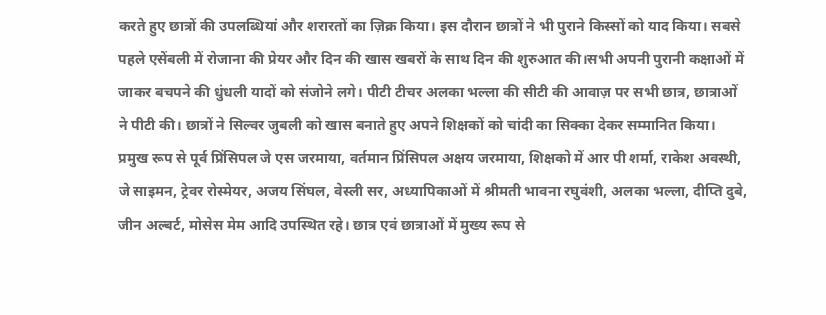करते हुए छात्रों की उपलब्धियां और शरारतों का ज़िक्र किया। इस दौरान छात्रों ने भी पुराने किस्सों को याद किया। सबसे पहले एसेंबली में रोजाना की प्रेयर और दिन की खास खबरों के साथ दिन की शुरुआत की।सभी अपनी पुरानी कक्षाओं में जाकर बचपने की धुंधली यादों को संजोने लगे। पीटी टीचर अलका भल्ला की सीटी की आवाज़ पर सभी छात्र, छात्राओं ने पीटी की। छात्रों ने सिल्वर जुबली को खास बनाते हुए अपने शिक्षकों को चांदी का सिक्का देकर सम्मानित किया। प्रमुख रूप से पूर्व प्रिंसिपल जे एस जरमाया, वर्तमान प्रिंसिपल अक्षय जरमाया, शिक्षको में आर पी शर्मा, राकेश अवस्थी, जे साइमन, ट्रेवर रोस्मेयर, अजय सिंघल, वेस्ली सर, अध्यापिकाओं में श्रीमती भावना रघुवंशी, अलका भल्ला, दीप्ति दुबे, जीन अल्बर्ट, मोसेस मेम आदि उपस्थित रहे। छात्र एवं छात्राओं में मुख्य रूप से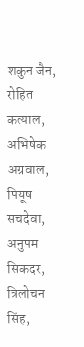शकुन जैन, रोहित कत्याल, अभिषेक अग्रवाल, पियूष सचदेवा, अनुपम सिकदर, त्रिलोचन सिंह,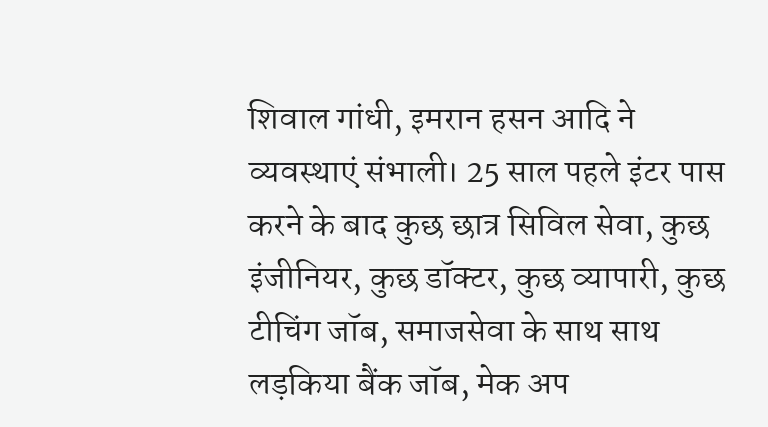शिवाल गांधी, इमरान हसन आदि ने व्यवस्थाएं संभाली। 25 साल पहले इंटर पास करने के बाद कुछ छात्र सिविल सेवा, कुछ इंजीनियर, कुछ डॉक्टर, कुछ व्यापारी, कुछ टीचिंग जॉब, समाजसेवा के साथ साथ लड़किया बैंक जॉब, मेक अप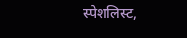स्पेशलिस्ट,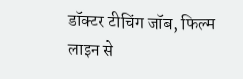डॉक्टर टीचिंग जॉब, फिल्म लाइन से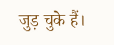जुड़ चुके हैं।